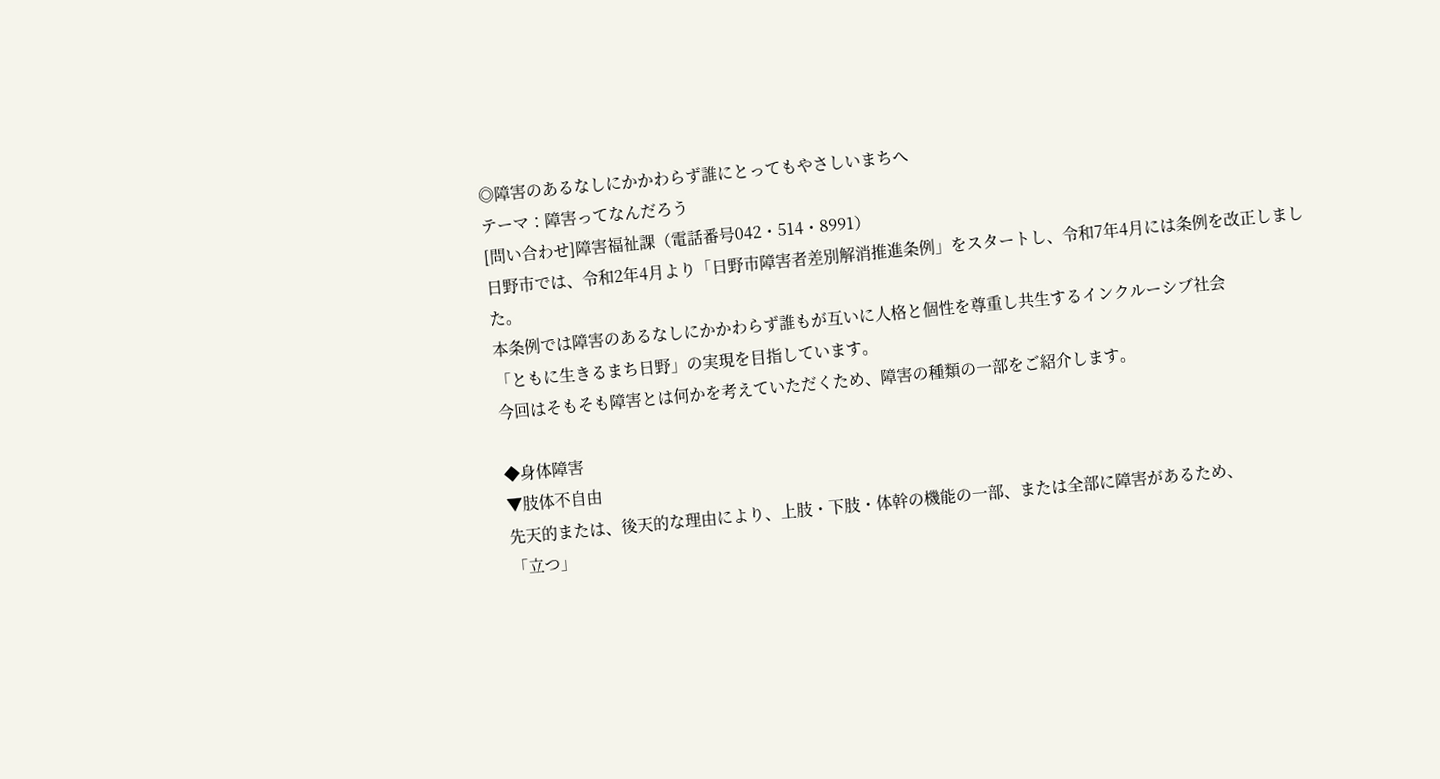◎障害のあるなしにかかわらず誰にとってもやさしいまちへ
テーマ：障害ってなんだろう
[問い合わせ]障害福祉課（電話番号042・514・8991）
日野市では、令和2年4月より「日野市障害者差別解消推進条例」をスタートし、令和7年4月には条例を改正しました。
本条例では障害のあるなしにかかわらず誰もが互いに人格と個性を尊重し共生するインクルーシブ社会
「ともに生きるまち日野」の実現を目指しています。
今回はそもそも障害とは何かを考えていただくため、障害の種類の一部をご紹介します。

◆身体障害
▼肢体不自由
先天的または、後天的な理由により、上肢・下肢・体幹の機能の一部、または全部に障害があるため、
「立つ」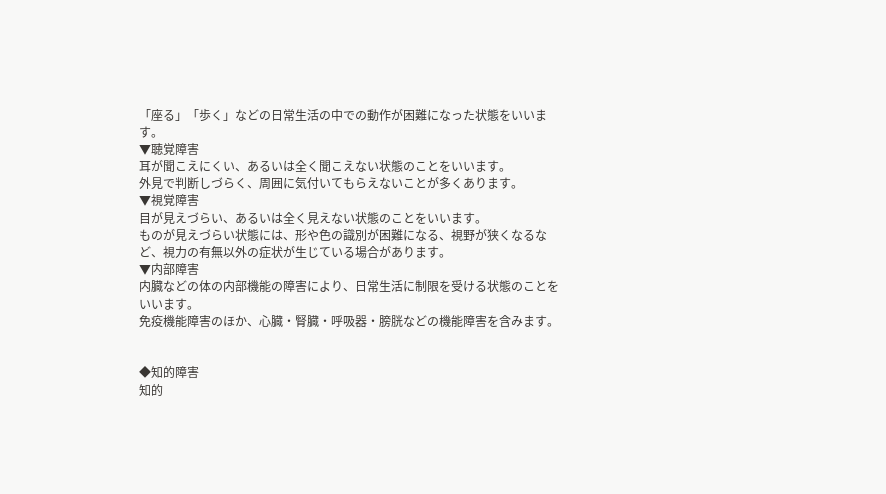「座る」「歩く」などの日常生活の中での動作が困難になった状態をいいます。
▼聴覚障害
耳が聞こえにくい、あるいは全く聞こえない状態のことをいいます。
外見で判断しづらく、周囲に気付いてもらえないことが多くあります。
▼視覚障害
目が見えづらい、あるいは全く見えない状態のことをいいます。
ものが見えづらい状態には、形や色の識別が困難になる、視野が狭くなるなど、視力の有無以外の症状が生じている場合があります。
▼内部障害
内臓などの体の内部機能の障害により、日常生活に制限を受ける状態のことをいいます。
免疫機能障害のほか、心臓・腎臓・呼吸器・膀胱などの機能障害を含みます。


◆知的障害
知的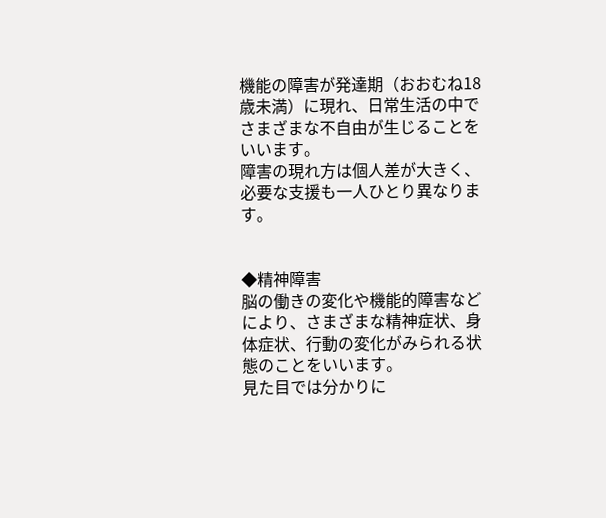機能の障害が発達期（おおむね18歳未満）に現れ、日常生活の中でさまざまな不自由が生じることをいいます。
障害の現れ方は個人差が大きく、必要な支援も一人ひとり異なります。


◆精神障害
脳の働きの変化や機能的障害などにより、さまざまな精神症状、身体症状、行動の変化がみられる状態のことをいいます。
見た目では分かりに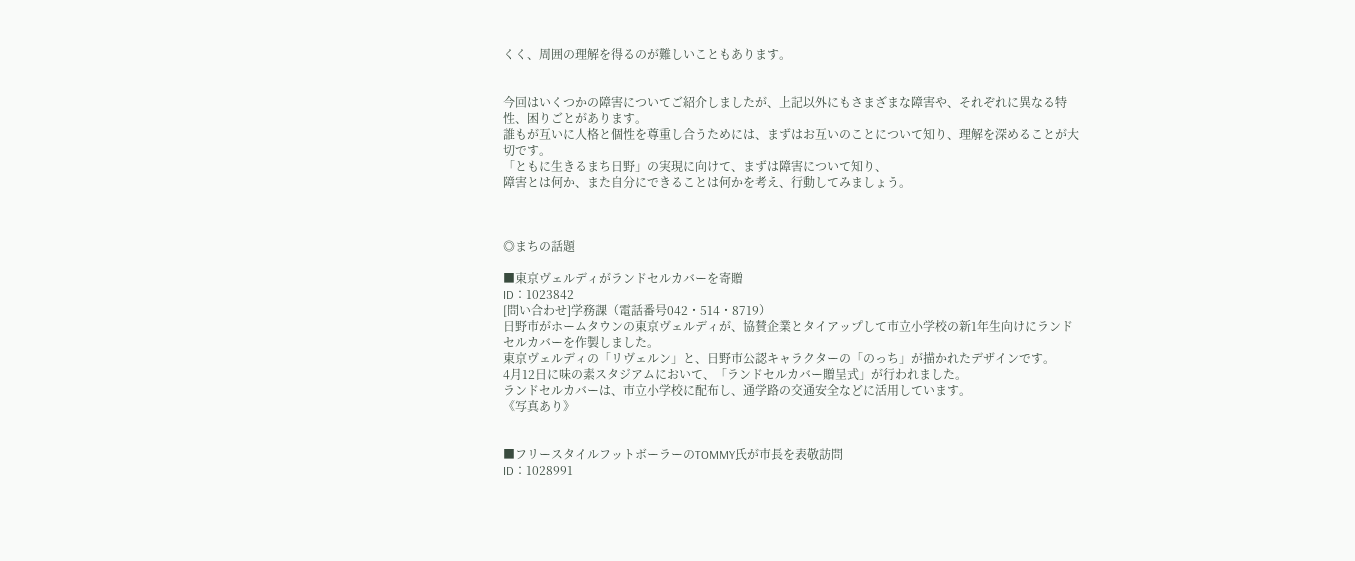くく、周囲の理解を得るのが難しいこともあります。


今回はいくつかの障害についてご紹介しましたが、上記以外にもさまざまな障害や、それぞれに異なる特性、困りごとがあります。
誰もが互いに人格と個性を尊重し合うためには、まずはお互いのことについて知り、理解を深めることが大切です。
「ともに生きるまち日野」の実現に向けて、まずは障害について知り、
障害とは何か、また自分にできることは何かを考え、行動してみましょう。



◎まちの話題

■東京ヴェルディがランドセルカバーを寄贈
ID：1023842
[問い合わせ]学務課（電話番号042・514・8719）
日野市がホームタウンの東京ヴェルディが、協賛企業とタイアップして市立小学校の新1年生向けにランドセルカバーを作製しました。
東京ヴェルディの「リヴェルン」と、日野市公認キャラクターの「のっち」が描かれたデザインです。
4月12日に味の素スタジアムにおいて、「ランドセルカバー贈呈式」が行われました。
ランドセルカバーは、市立小学校に配布し、通学路の交通安全などに活用しています。
《写真あり》


■フリースタイルフットボーラーのTOMMY氏が市長を表敬訪問
ID：1028991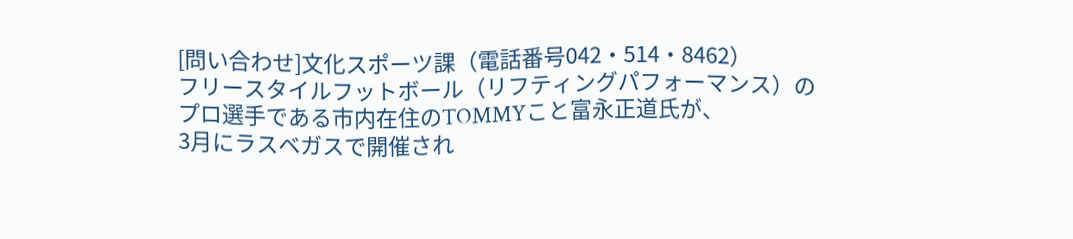[問い合わせ]文化スポーツ課（電話番号042・514・8462）
フリースタイルフットボール（リフティングパフォーマンス）のプロ選手である市内在住のTOMMYこと富永正道氏が、
3月にラスベガスで開催され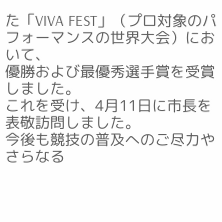た「VIVA FEST」（プロ対象のパフォーマンスの世界大会）において、
優勝および最優秀選手賞を受賞しました。
これを受け、4月11日に市長を表敬訪問しました。
今後も競技の普及へのご尽力やさらなる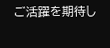ご活躍を期待し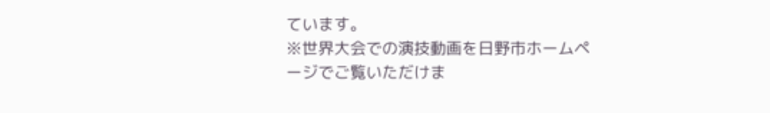ています。
※世界大会での演技動画を日野市ホームページでご覧いただけま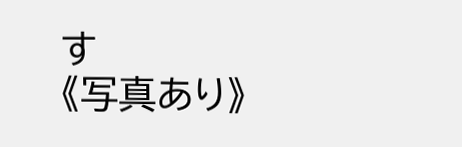す
《写真あり》